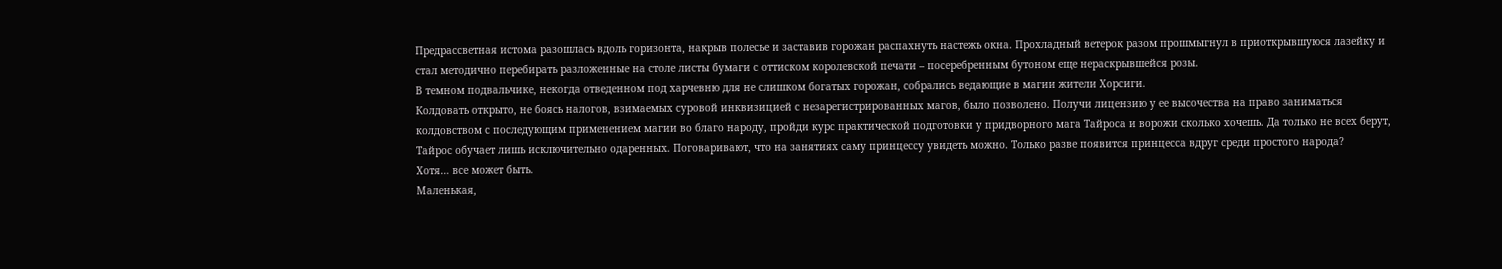Предрассветная истома разошлась вдоль горизонта, накрыв полесье и заставив горожан распахнуть настежь окна. Прохладный ветерок разом прошмыгнул в приоткрывшуюся лазейку и стал методично перебирать разложенные на столе листы бумаги с оттиском королевской печати – посеребренным бутоном еще нераскрывшейся розы.
В темном подвальчике, некогда отведенном под харчевню для не слишком богатых горожан, собрались ведающие в магии жители Хорсиги.
Колдовать открыто, не боясь налогов, взимаемых суровой инквизицией с незарегистрированных магов, было позволено. Получи лицензию у ее высочества на право заниматься колдовством с последующим применением магии во благо народу, пройди курс практической подготовки у придворного мага Тайроса и ворожи сколько хочешь. Да только не всех берут, Тайрос обучает лишь исключительно одаренных. Поговаривают, что на занятиях саму принцессу увидеть можно. Только разве появится принцесса вдруг среди простого народа?
Хотя… все может быть.
Маленькая,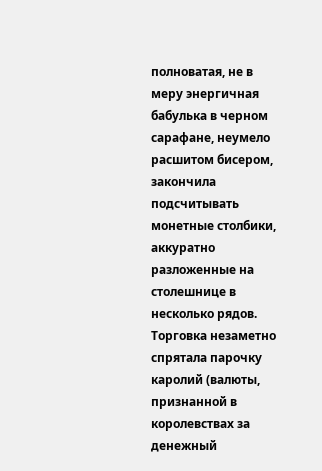полноватая, не в меру энергичная бабулька в черном сарафане, неумело расшитом бисером, закончила подсчитывать монетные столбики, аккуратно разложенные на столешнице в несколько рядов. Торговка незаметно спрятала парочку каролий (валюты, признанной в королевствах за денежный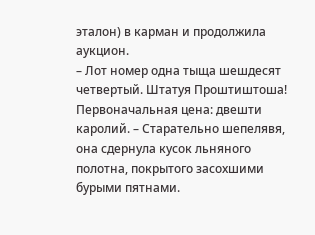эталон) в карман и продолжила аукцион.
– Лот номер одна тыща шешдесят четвертый. Штатуя Проштиштоша! Первоначальная цена: двешти каролий. – Старательно шепелявя, она сдернула кусок льняного полотна, покрытого засохшими бурыми пятнами.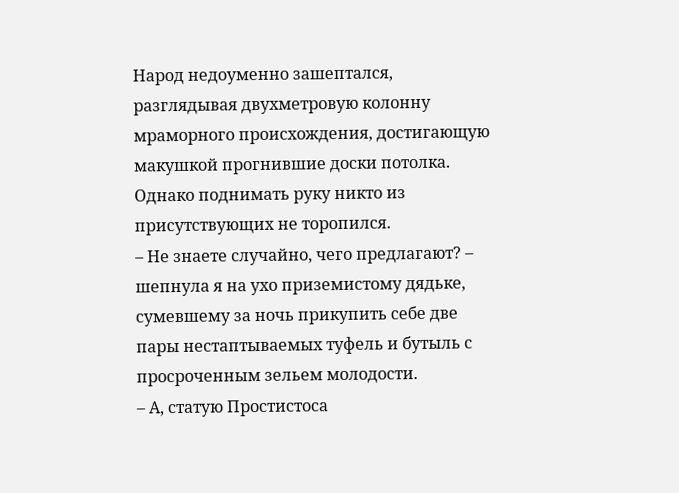Народ недоуменно зашептался, разглядывая двухметровую колонну мраморного происхождения, достигающую макушкой прогнившие доски потолка. Однако поднимать руку никто из присутствующих не торопился.
– Не знаете случайно, чего предлагают? – шепнула я на ухо приземистому дядьке, сумевшему за ночь прикупить себе две пары нестаптываемых туфель и бутыль с просроченным зельем молодости.
– А, статую Простистоса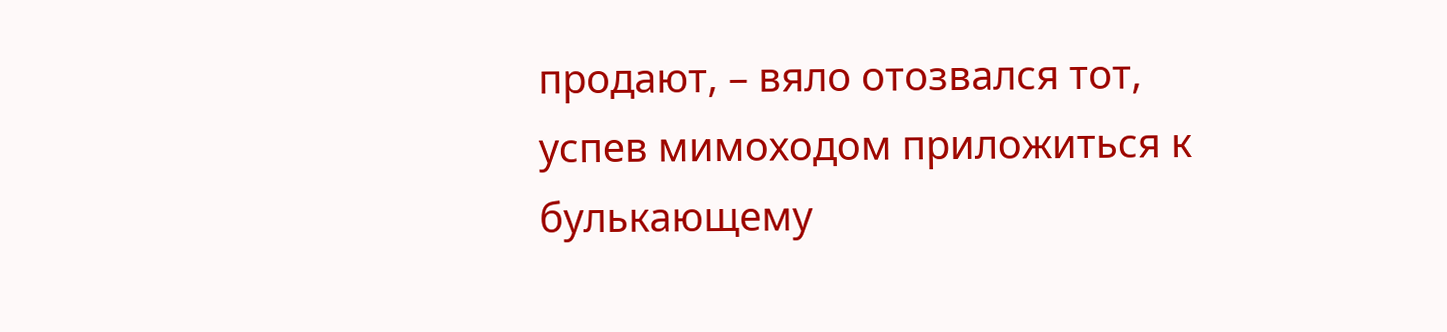продают, – вяло отозвался тот, успев мимоходом приложиться к булькающему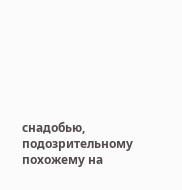снадобью, подозрительному похожему на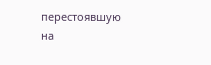перестоявшую на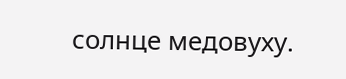солнце медовуху.